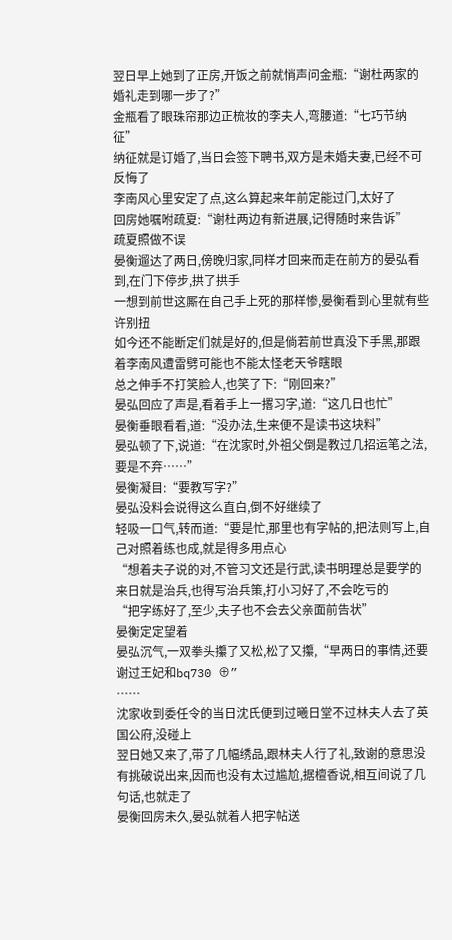翌日早上她到了正房,开饭之前就悄声问金瓶:“谢杜两家的婚礼走到哪一步了?”
金瓶看了眼珠帘那边正梳妆的李夫人,弯腰道:“七巧节纳征”
纳征就是订婚了,当日会签下聘书,双方是未婚夫妻,已经不可反悔了
李南风心里安定了点,这么算起来年前定能过门,太好了
回房她嘱咐疏夏:“谢杜两边有新进展,记得随时来告诉”
疏夏照做不误
晏衡遛达了两日,傍晚归家,同样才回来而走在前方的晏弘看到,在门下停步,拱了拱手
一想到前世这厮在自己手上死的那样惨,晏衡看到心里就有些许别扭
如今还不能断定们就是好的,但是倘若前世真没下手黑,那跟着李南风遭雷劈可能也不能太怪老天爷瞎眼
总之伸手不打笑脸人,也笑了下:“刚回来?”
晏弘回应了声是,看着手上一撂习字,道:“这几日也忙”
晏衡垂眼看看,道:“没办法,生来便不是读书这块料”
晏弘顿了下,说道:“在沈家时,外祖父倒是教过几招运笔之法,要是不弃……”
晏衡凝目:“要教写字?”
晏弘没料会说得这么直白,倒不好继续了
轻吸一口气,转而道:“要是忙,那里也有字帖的,把法则写上,自己对照着练也成,就是得多用点心
“想着夫子说的对,不管习文还是行武,读书明理总是要学的来日就是治兵,也得写治兵策,打小习好了,不会吃亏的
“把字练好了,至少,夫子也不会去父亲面前告状”
晏衡定定望着
晏弘沉气,一双拳头攥了又松,松了又攥,“早两日的事情,还要谢过王妃和bq730 ⊕”
……
沈家收到委任令的当日沈氏便到过曦日堂不过林夫人去了英国公府,没碰上
翌日她又来了,带了几幅绣品,跟林夫人行了礼,致谢的意思没有挑破说出来,因而也没有太过尴尬,据檀香说,相互间说了几句话,也就走了
晏衡回房未久,晏弘就着人把字帖送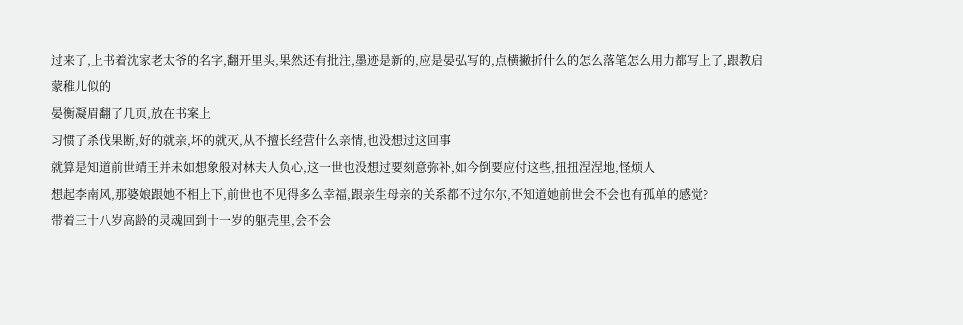过来了,上书着沈家老太爷的名字,翻开里头,果然还有批注,墨迹是新的,应是晏弘写的,点横撇折什么的怎么落笔怎么用力都写上了,跟教启蒙稚儿似的
晏衡凝眉翻了几页,放在书案上
习惯了杀伐果断,好的就亲,坏的就灭,从不擅长经营什么亲情,也没想过这回事
就算是知道前世靖王并未如想象般对林夫人负心,这一世也没想过要刻意弥补,如今倒要应付这些,扭扭涅涅地,怪烦人
想起李南风,那婆娘跟她不相上下,前世也不见得多么幸福,跟亲生母亲的关系都不过尔尔,不知道她前世会不会也有孤单的感觉?
带着三十八岁高龄的灵魂回到十一岁的躯壳里,会不会